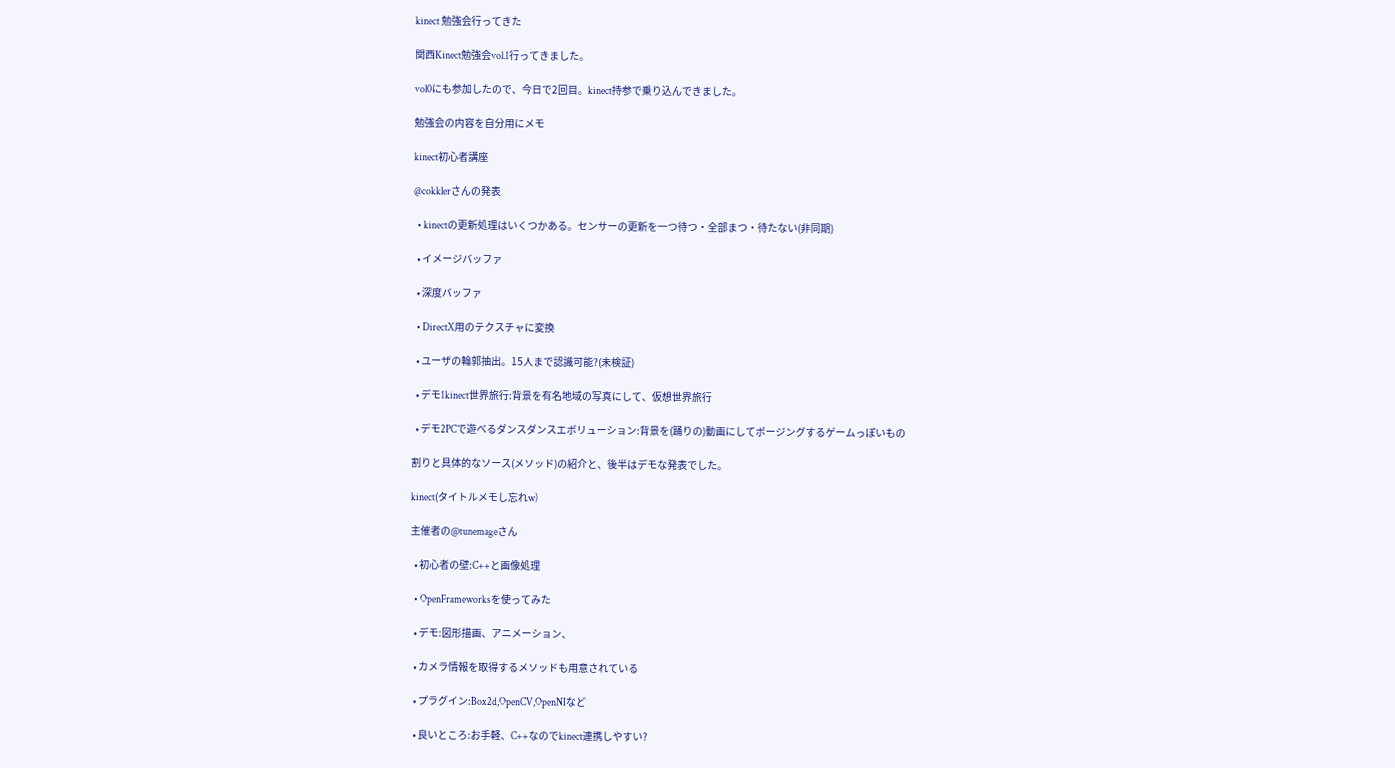kinect 勉強会行ってきた

関西Kinect勉強会vol.1行ってきました。

vol0にも参加したので、今日で2回目。kinect持参で乗り込んできました。

勉強会の内容を自分用にメモ

kinect初心者講座

@cokklerさんの発表

  • kinectの更新処理はいくつかある。センサーの更新を一つ待つ・全部まつ・待たない(非同期)

  • イメージバッファ

  • 深度バッファ

  • DirectX用のテクスチャに変換

  • ユーザの輪郭抽出。15人まで認識可能?(未検証)

  • デモ1kinect世界旅行:背景を有名地域の写真にして、仮想世界旅行

  • デモ2PCで遊べるダンスダンスエボリューション:背景を(踊りの)動画にしてボージングするゲームっぽいもの

割りと具体的なソース(メソッド)の紹介と、後半はデモな発表でした。

kinect(タイトルメモし忘れw)

主催者の@tunemageさん

  • 初心者の壁:C++と画像処理

  • OpenFrameworksを使ってみた

  • デモ:図形描画、アニメーション、

  • カメラ情報を取得するメソッドも用意されている

  • プラグイン:Box2d,OpenCV,OpenNIなど

  • 良いところ:お手軽、C++なのでkinect連携しやすい?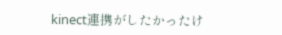kinect連携がしたかったけ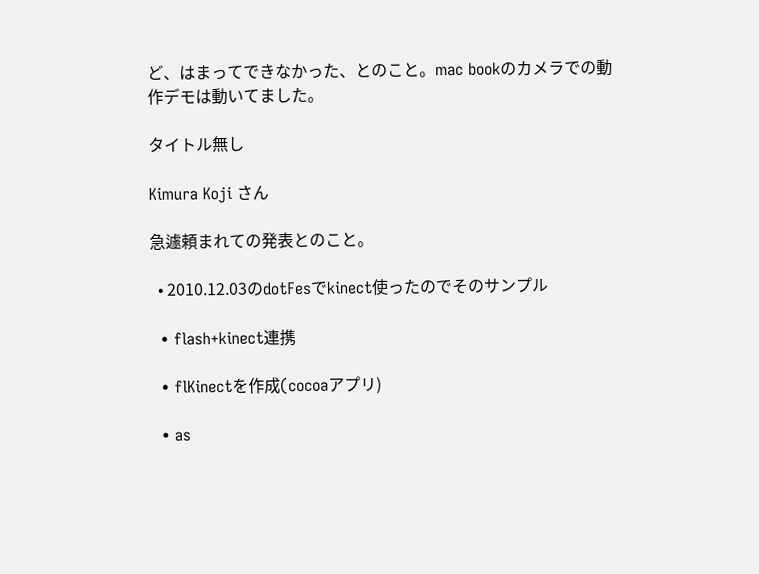ど、はまってできなかった、とのこと。mac bookのカメラでの動作デモは動いてました。

タイトル無し

Kimura Koji さん

急遽頼まれての発表とのこと。

  • 2010.12.03のdotFesでkinect使ったのでそのサンプル

  • flash+kinect連携

  • flKinectを作成(cocoaアプリ)

  • as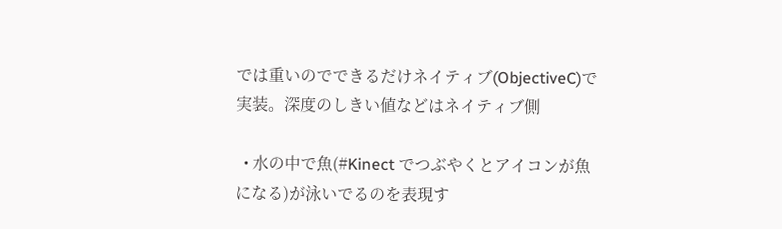では重いのでできるだけネイティブ(ObjectiveC)で実装。深度のしきい値などはネイティブ側

  • 水の中で魚(#Kinect でつぶやくとアイコンが魚になる)が泳いでるのを表現す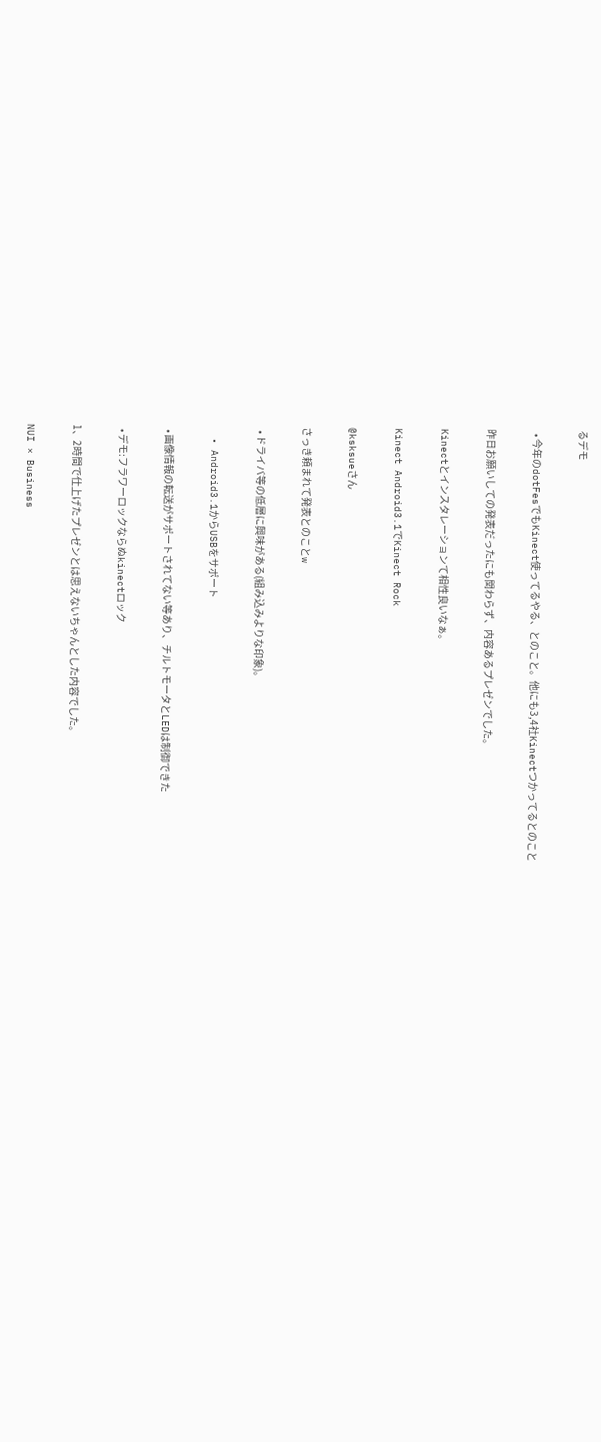るデモ

  • 今年のdotFesでもKinect使ってるやる、とのこと。他にも3,4社Kinectつかってるとのこと

昨日お願いしての発表だったにも関わらず、内容あるプレゼンでした。

Kinectとインスタレーションて相性良いなぁ。

Kinect Android3.1でKinect Rock

@ksksueさん

さっき頼まれて発表とのことw

  • ドライバ等の低層に興味がある(組み込みよりな印象)。

  • Android3.1からUSBをサポート

  • 画像情報の転送がサポートされてない等あり、チルトモータとLEDは制御できた

  • デモ:フラワーロックならぬkinectロック

1、2時間で仕上げたプレゼンとは思えないちゃんとした内容でした。

NUI × Business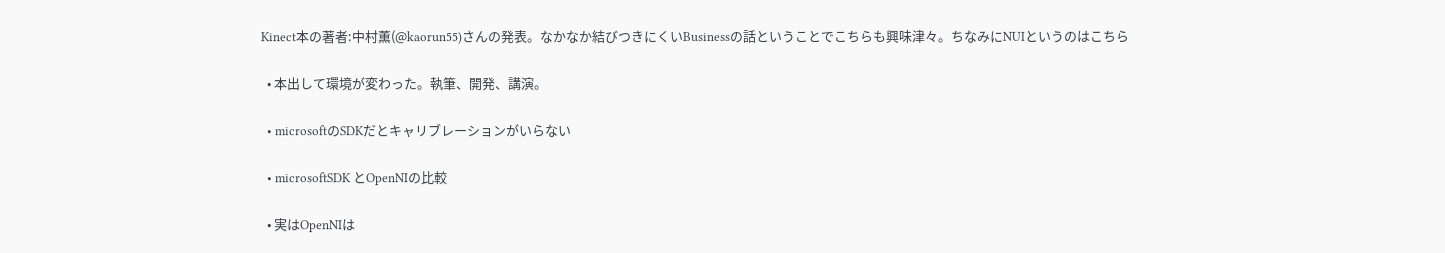Kinect本の著者:中村薫(@kaorun55)さんの発表。なかなか結びつきにくいBusinessの話ということでこちらも興味津々。ちなみにNUIというのはこちら

  • 本出して環境が変わった。執筆、開発、講演。

  • microsoftのSDKだとキャリブレーションがいらない

  • microsoftSDK とOpenNIの比較

  • 実はOpenNIは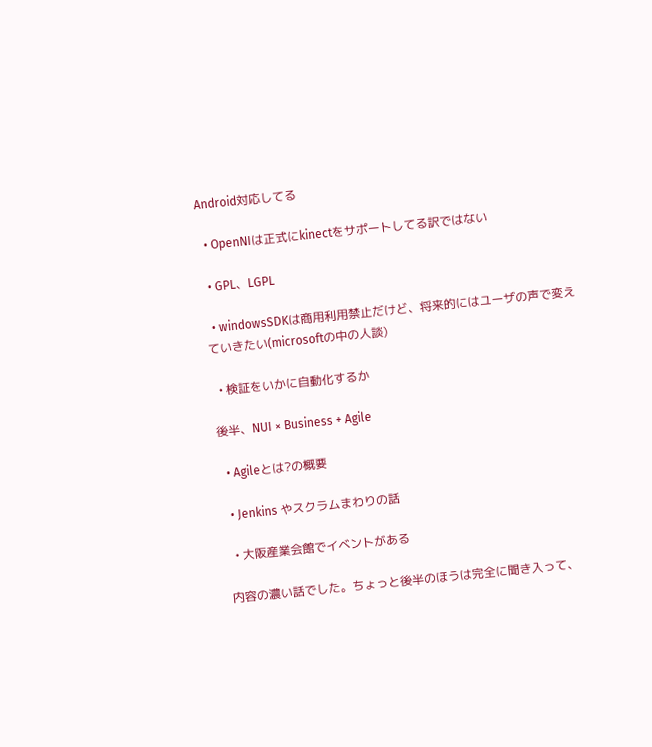Android対応してる

  • OpenNIは正式にkinectをサポートしてる訳ではない

  • GPL、LGPL

  • windowsSDKは商用利用禁止だけど、将来的にはユーザの声で変えていきたい(microsoftの中の人談)

  • 検証をいかに自動化するか

後半、NUI × Business + Agile

  • Agileとは?の概要

  • Jenkins やスクラムまわりの話

  • 大阪産業会館でイベントがある

内容の濃い話でした。ちょっと後半のほうは完全に聞き入って、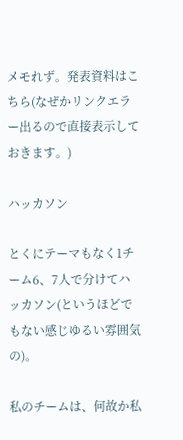メモれず。発表資料はこちら(なぜかリンクエラー出るので直接表示しておきます。)

ハッカソン

とくにテーマもなく1チーム6、7人で分けてハッカソン(というほどでもない感じゆるい雰囲気の)。

私のチームは、何故か私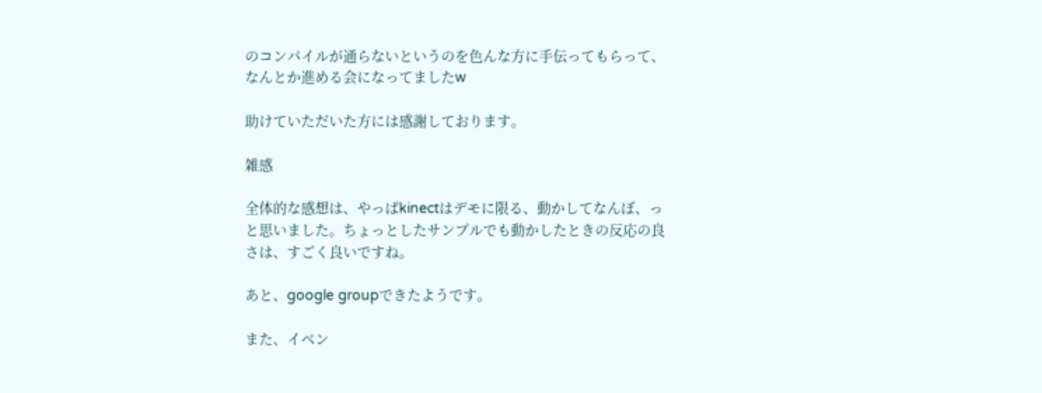のコンパイルが通らないというのを色んな方に手伝ってもらって、なんとか進める会になってましたw

助けていただいた方には感謝しております。

雑感

全体的な感想は、やっぱkinectはデモに限る、動かしてなんぼ、っと思いました。ちょっとしたサンプルでも動かしたときの反応の良さは、すごく良いですね。

あと、google groupできたようです。

また、イベン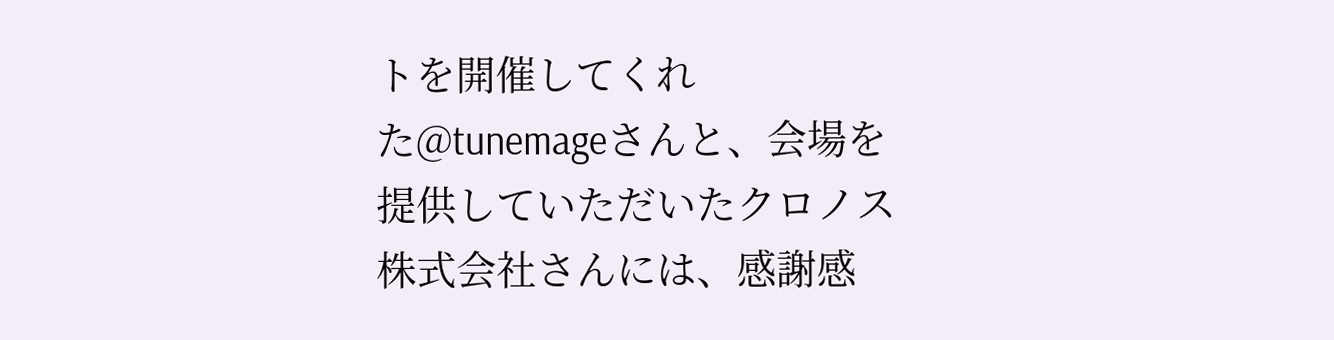トを開催してくれた@tunemageさんと、会場を提供していただいたクロノス株式会社さんには、感謝感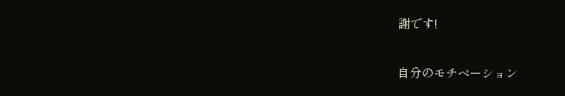謝です!

自分のモチベーション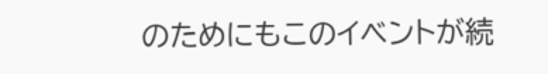のためにもこのイベントが続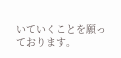いていくことを願っております。